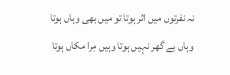نہ نفرتوں میں اثر ہوتا تو میں بھی وہاں ہوتا
وہاں بے گھر نہیں ہوتا وہیں مِرا مکاں ہوتا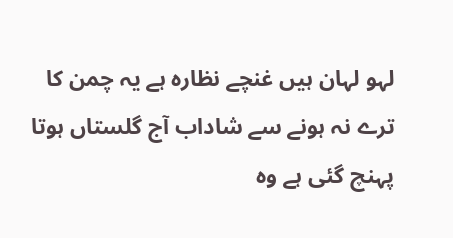لہو لہان ہیں غنچے نظارہ ہے یہ چمن کا
ترے نہ ہونے سے شاداب آج گلستاں ہوتا
پہنچ گئی ہے وہ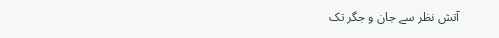آتش نظر سے جان و جگر تک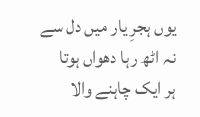یوں ہجرِ یار میں دل سے نہ اٹھ رہا دھواں ہوتا
ہر ایک چاہنے والا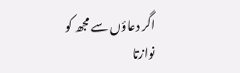اگر دعاؤں سے مجھ کو
نوازتا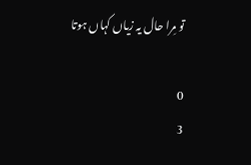تو مِرا حال یہ زیاں کہاں ہوتا

0
3